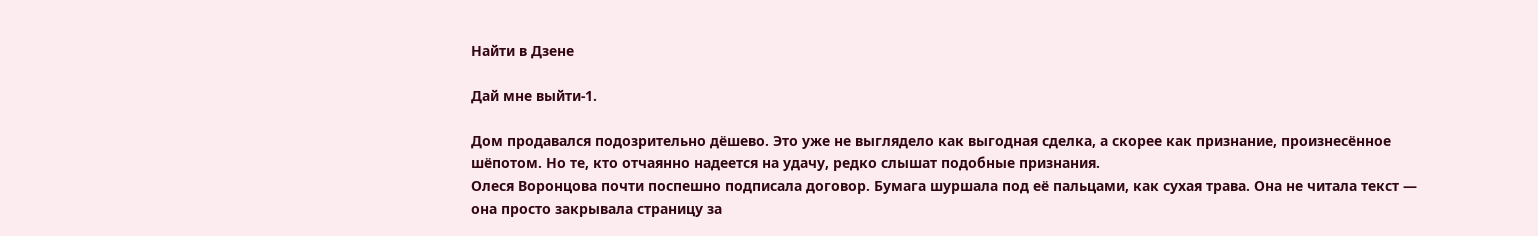Найти в Дзене

Дай мне выйти-1.

Дом продавался подозрительно дёшево. Это уже не выглядело как выгодная сделка, а скорее как признание, произнесённое шёпотом. Но те, кто отчаянно надеется на удачу, редко слышат подобные признания.
Олеся Воронцова почти поспешно подписала договор. Бумага шуршала под её пальцами, как сухая трава. Она не читала текст — она просто закрывала страницу за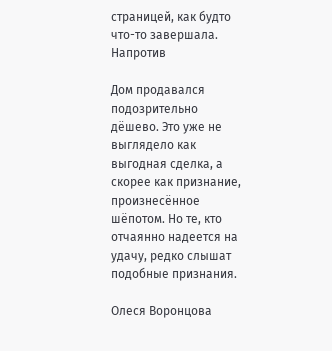страницей, как будто что-то завершала.
Напротив

Дом продавался подозрительно дёшево. Это уже не выглядело как выгодная сделка, а скорее как признание, произнесённое шёпотом. Но те, кто отчаянно надеется на удачу, редко слышат подобные признания.

Олеся Воронцова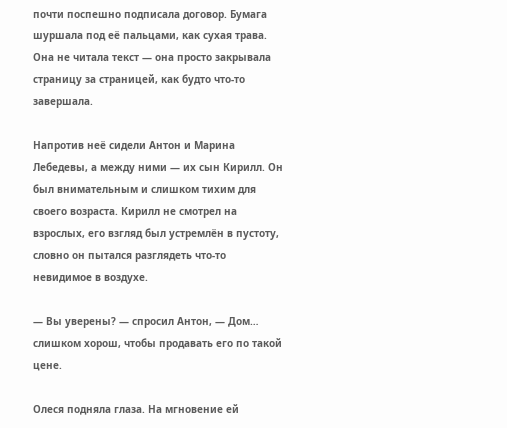почти поспешно подписала договор. Бумага шуршала под её пальцами, как сухая трава. Она не читала текст — она просто закрывала страницу за страницей, как будто что-то завершала.

Напротив неё сидели Антон и Марина Лебедевы, а между ними — их сын Кирилл. Он был внимательным и слишком тихим для своего возраста. Кирилл не смотрел на взрослых, его взгляд был устремлён в пустоту, словно он пытался разглядеть что-то невидимое в воздухе.

— Вы уверены? — спросил Антон, — Дом… слишком хорош, чтобы продавать его по такой цене.

Олеся подняла глаза. На мгновение ей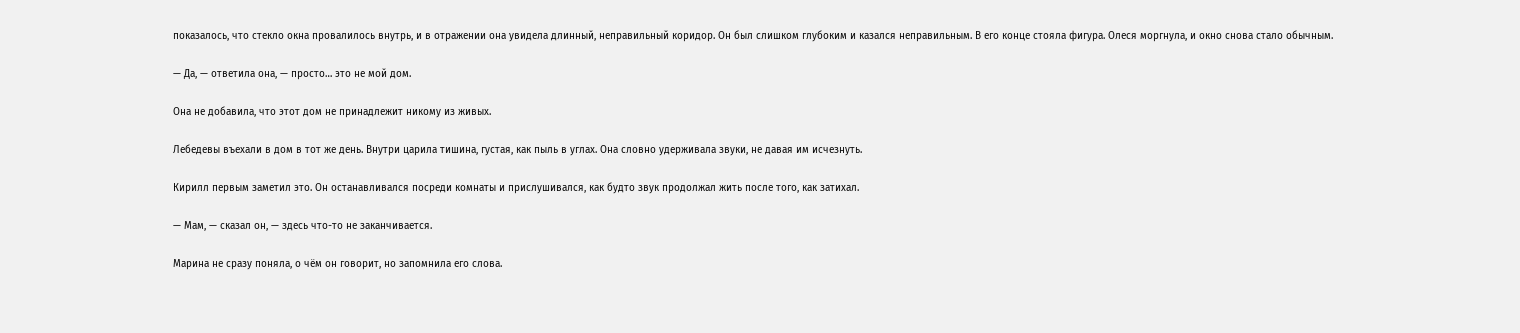показалось, что стекло окна провалилось внутрь, и в отражении она увидела длинный, неправильный коридор. Он был слишком глубоким и казался неправильным. В его конце стояла фигура. Олеся моргнула, и окно снова стало обычным.

— Да, — ответила она, — просто… это не мой дом.

Она не добавила, что этот дом не принадлежит никому из живых.

Лебедевы въехали в дом в тот же день. Внутри царила тишина, густая, как пыль в углах. Она словно удерживала звуки, не давая им исчезнуть.

Кирилл первым заметил это. Он останавливался посреди комнаты и прислушивался, как будто звук продолжал жить после того, как затихал.

— Мам, — сказал он, — здесь что-то не заканчивается.

Марина не сразу поняла, о чём он говорит, но запомнила его слова.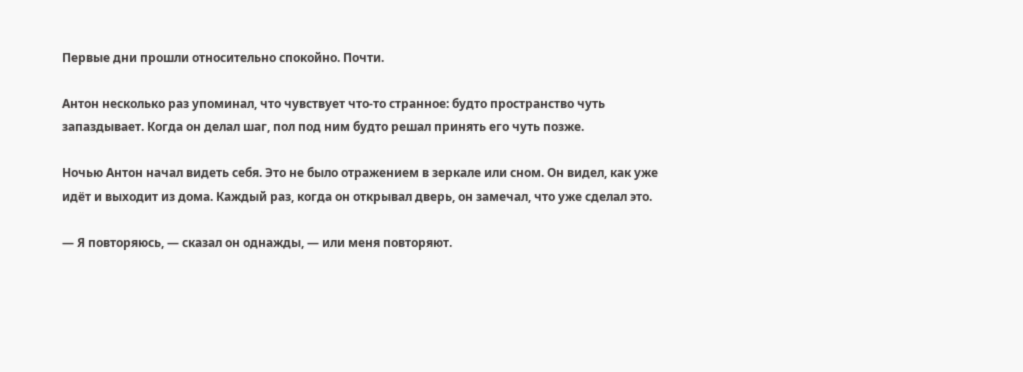Первые дни прошли относительно спокойно. Почти.

Антон несколько раз упоминал, что чувствует что-то странное: будто пространство чуть запаздывает. Когда он делал шаг, пол под ним будто решал принять его чуть позже.

Ночью Антон начал видеть себя. Это не было отражением в зеркале или сном. Он видел, как уже идёт и выходит из дома. Каждый раз, когда он открывал дверь, он замечал, что уже сделал это.

— Я повторяюсь, — сказал он однажды, — или меня повторяют.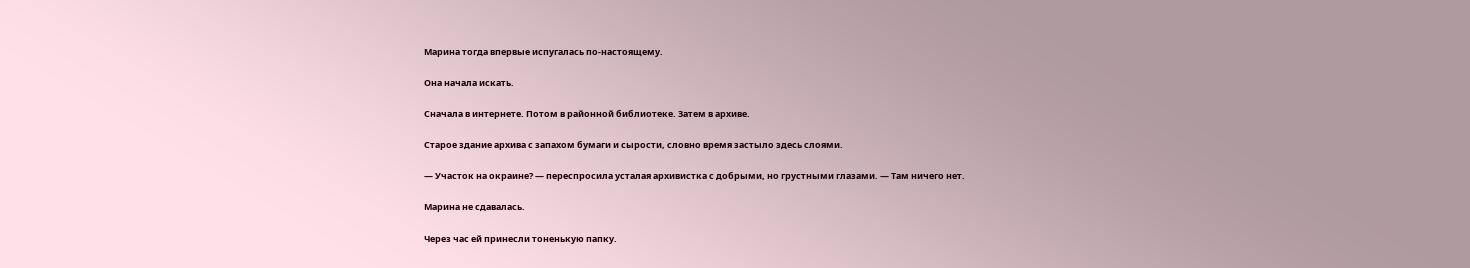Марина тогда впервые испугалась по-настоящему.

Она начала искать.

Сначала в интернете. Потом в районной библиотеке. Затем в архиве.

Старое здание архива с запахом бумаги и сырости, словно время застыло здесь слоями.

— Участок на окраине? — переспросила усталая архивистка с добрыми, но грустными глазами. — Там ничего нет.

Марина не сдавалась.

Через час ей принесли тоненькую папку.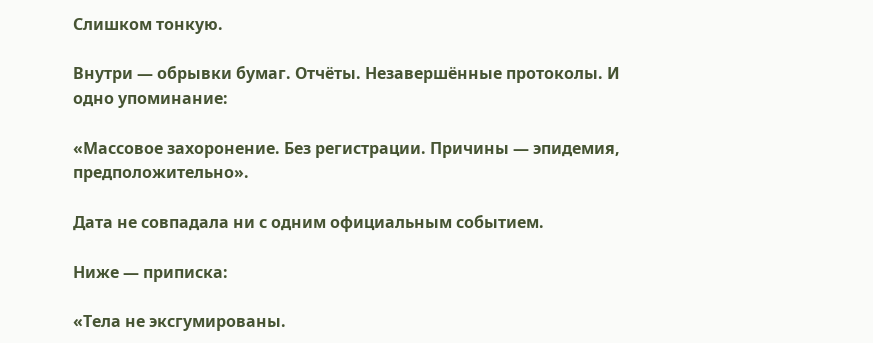Слишком тонкую.

Внутри — обрывки бумаг. Отчёты. Незавершённые протоколы. И одно упоминание:

«Массовое захоронение. Без регистрации. Причины — эпидемия, предположительно».

Дата не совпадала ни с одним официальным событием.

Ниже — приписка:

«Тела не эксгумированы.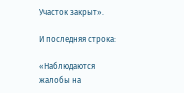Участок закрыт».

И последняя строка:

«Наблюдаются жалобы на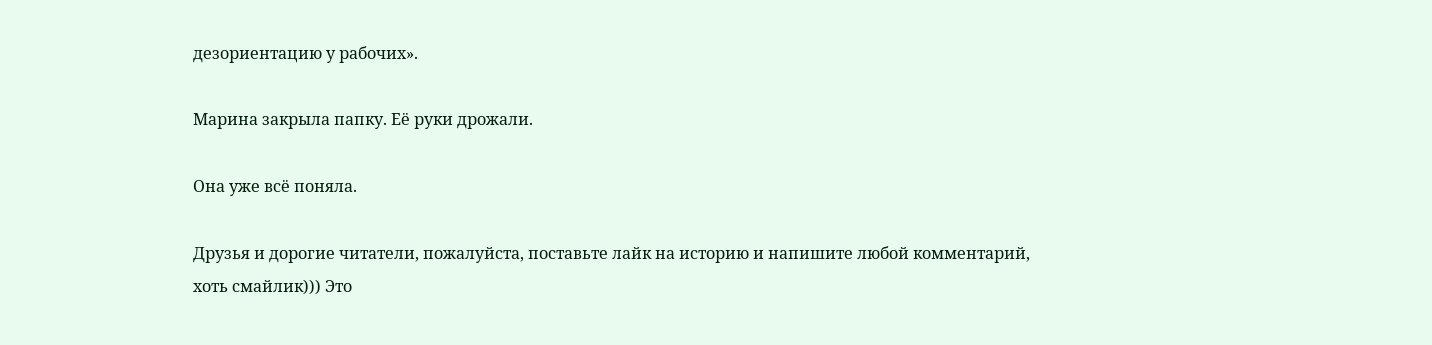дезориентацию у рабочих».

Марина закрыла папку. Её руки дрожали.

Она уже всё поняла.

Друзья и дорогие читатели, пожалуйста, поставьте лайк на историю и напишите любой комментарий, хоть смайлик))) Это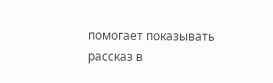помогает показывать рассказ в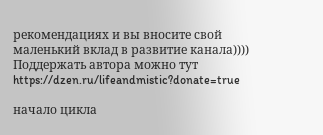рекомендациях и вы вносите свой маленький вклад в развитие канала))))
Поддержать автора можно тут https://dzen.ru/lifeandmistic?donate=true

начало цикла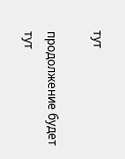тут

продолжение будет тут